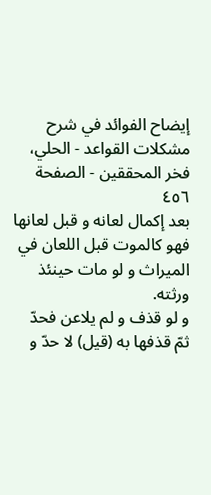إيضاح الفوائد في شرح مشكلات القواعد - الحلي، فخر المحققين - الصفحة ٤٥٦
بعد إكمال لعانه و قبل لعانها فهو كالموت قبل اللعان في الميراث و لو مات حينئذ ورثته.
و لو قذف و لم يلاعن فحدّ ثمّ قذفها به (قيل) لا حدّ و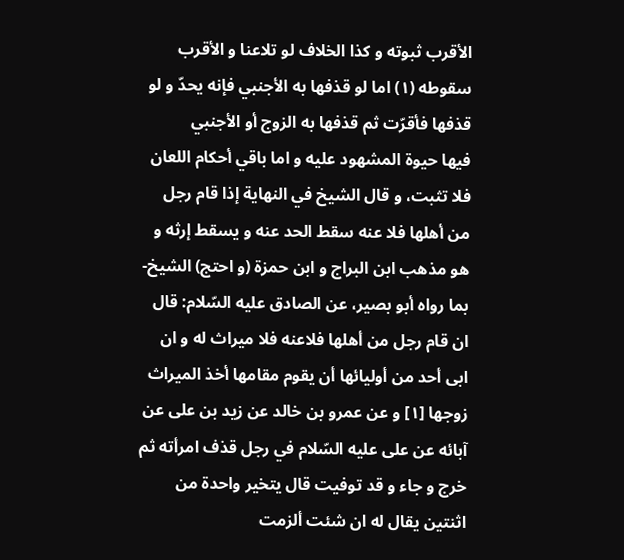الأقرب ثبوته و كذا الخلاف لو تلاعنا و الأقرب سقوطه (١) اما لو قذفها به الأجنبي فإنه يحدّ و لو قذفها فأقرّت ثم قذفها به الزوج أو الأجنبي
فيها حيوة المشهود عليه و اما باقي أحكام اللعان فلا تثبت، و قال الشيخ في النهاية إذا قام رجل من أهلها فلا عنه سقط الحد عنه و يسقط إرثه و هو مذهب ابن البراج و ابن حمزة (و احتج) الشيخ- بما رواه أبو بصير، عن الصادق عليه السّلام: قال ان قام رجل من أهلها فلاعنه فلا ميراث له و ان ابى أحد من أوليائها أن يقوم مقامها أخذ الميراث زوجها [١] و عن عمرو بن خالد عن زيد بن على عن آبائه عن على عليه السّلام في رجل قذف امرأته ثم خرج و جاء و قد توفيت قال يتخير واحدة من اثنتين يقال له ان شئت ألزمت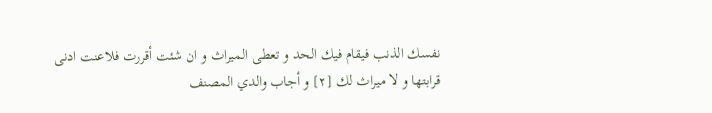نفسك الذنب فيقام فيك الحد و تعطى الميراث و ان شئت أقررت فلاعنت ادنى قرابتها و لا ميراث لك [٢] و أجاب والدي المصنف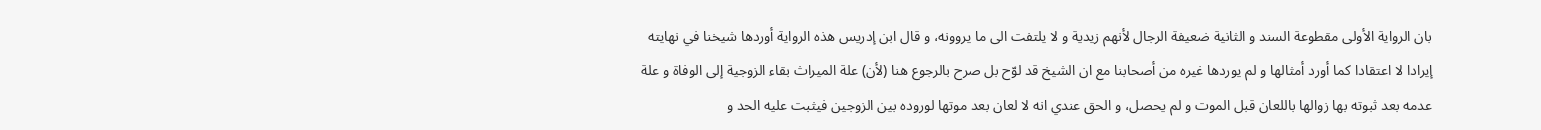بان الرواية الأولى مقطوعة السند و الثانية ضعيفة الرجال لأنهم زيدية و لا يلتفت الى ما يروونه، و قال ابن إدريس هذه الرواية أوردها شيخنا في نهايته إيرادا لا اعتقادا كما أورد أمثالها و لم يوردها غيره من أصحابنا مع ان الشيخ قد لوّح بل صرح بالرجوع هنا (لأن) علة الميراث بقاء الزوجية إلى الوفاة و علة عدمه بعد ثبوته بها زوالها باللعان قبل الموت و لم يحصل، و الحق عندي انه لا لعان بعد موتها لوروده بين الزوجين فيثبت عليه الحد و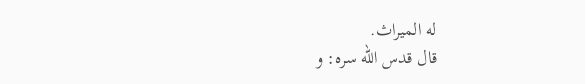له الميراث.
قال قدس اللّه سره: و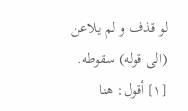لو قذف و لم يلاعن (الى قوله) سقوطه.
[١] أقول: هنا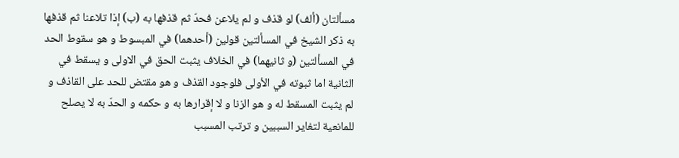مسألتان (ألف) لو قذف و لم يلاعن فحدّ ثم قذفها به (ب) إذا تلاعنا ثم قذفها به ذكر الشيخ في المسألتين قولين (أحدهما) في المبسوط و هو سقوط الحد في المسألتين (و ثانيهما) في الخلاف يثبت الحق في الاولى و يسقط في الثانية اما ثبوته في الأولى فلوجود القذف و هو مقتض للحد على القاذف و لم يثبت المسقط له و هو الزنا و لا إقرارها به و حكمه و الحدّ به لا يصلح للمانعية لتغاير السببين و ترتب المسبب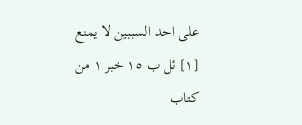على احد السببين لا يمنع
[١] ئل ب ١٥ خبر ١ من كتاب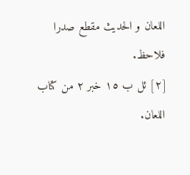اللعان و الحديث مقطع صدرا فلاحظ.
[٢] ئل ب ١٥ خبر ٢ من كتاب اللعان.